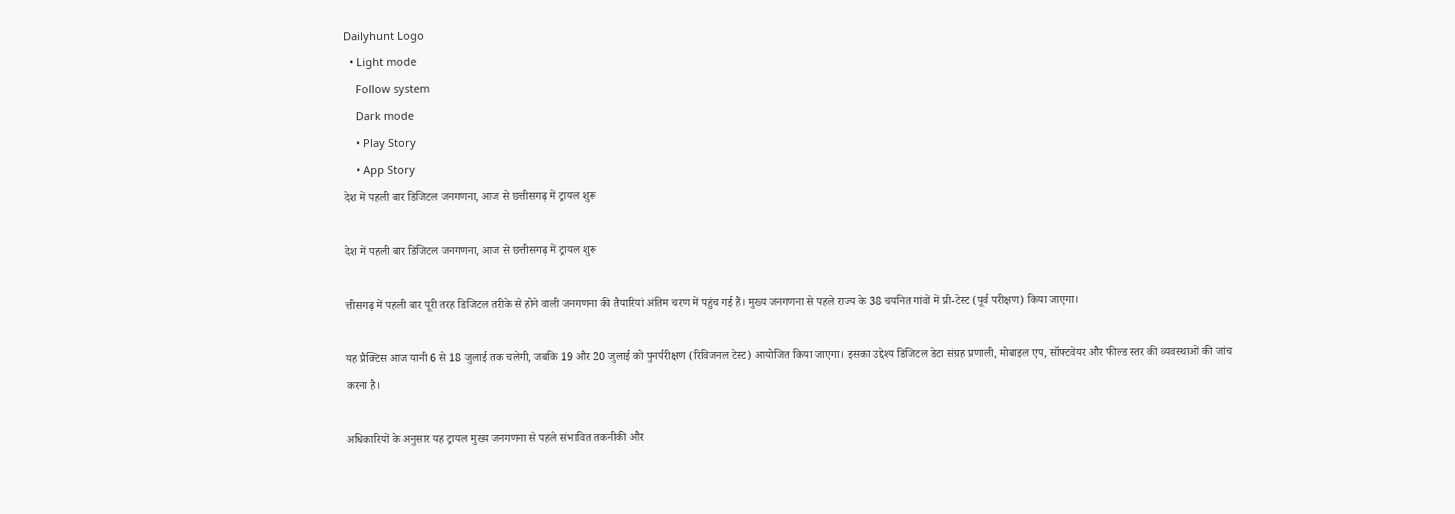Dailyhunt Logo
  • Light mode
    Follow system
    Dark mode
    • Play Story
    • App Story
देश में पहली बार डिजिटल जनगणना, आज से छत्तीसगढ़ में ट्रायल शुरू

देश में पहली बार डिजिटल जनगणना, आज से छत्तीसगढ़ में ट्रायल शुरू

त्तीसगढ़ में पहली बार पूरी तरह डिजिटल तरीके से होने वाली जनगणना की तैयारियां अंतिम चरण में पहुंच गई हैं। मुख्य जनगणना से पहले राज्य के 38 चयनित गांवों में प्री-टेस्ट (पूर्व परीक्षण) किया जाएगा।

यह प्रैक्टिस आज यानी 6 से 18 जुलाई तक चलेगी, जबकि 19 और 20 जुलाई को पुनर्परीक्षण (रिविजनल टेस्ट) आयोजित किया जाएगा। इसका उद्देश्य डिजिटल डेटा संग्रह प्रणाली, मोबाइल एप, सॉफ्टवेयर और फील्ड स्तर की व्यवस्थाओं की जांच करना है।

अधिकारियों के अनुसार यह ट्रायल मुख्य जनगणना से पहले संभावित तकनीकी और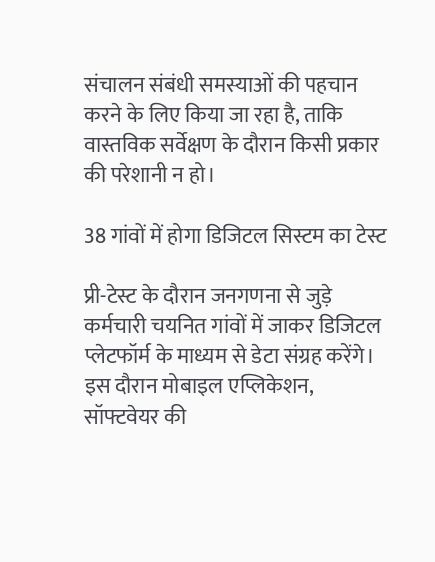संचालन संबंधी समस्याओं की पहचान करने के लिए किया जा रहा है, ताकि वास्तविक सर्वेक्षण के दौरान किसी प्रकार की परेशानी न हो।

38 गांवों में होगा डिजिटल सिस्टम का टेस्ट

प्री-टेस्ट के दौरान जनगणना से जुड़े कर्मचारी चयनित गांवों में जाकर डिजिटल प्लेटफॉर्म के माध्यम से डेटा संग्रह करेंगे। इस दौरान मोबाइल एप्लिकेशन, सॉफ्टवेयर की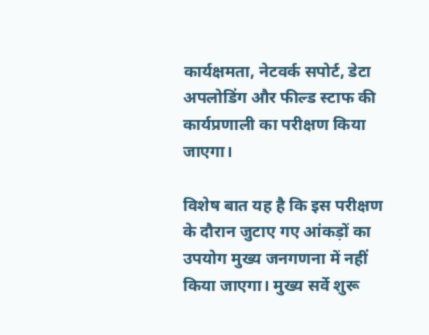कार्यक्षमता, नेटवर्क सपोर्ट, डेटा अपलोडिंग और फील्ड स्टाफ की कार्यप्रणाली का परीक्षण किया जाएगा।

विशेष बात यह है कि इस परीक्षण के दौरान जुटाए गए आंकड़ों का उपयोग मुख्य जनगणना में नहीं किया जाएगा। मुख्य सर्वे शुरू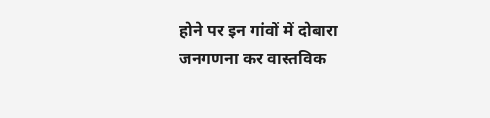होने पर इन गांवों में दोबारा जनगणना कर वास्तविक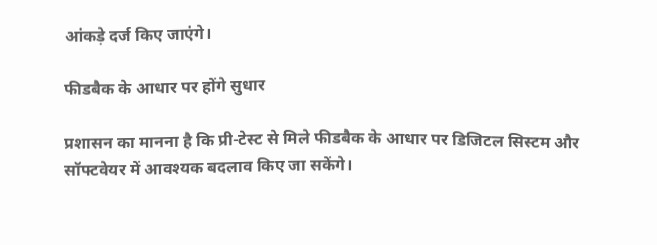आंकड़े दर्ज किए जाएंगे।

फीडबैक के आधार पर होंगे सुधार

प्रशासन का मानना है कि प्री-टेस्ट से मिले फीडबैक के आधार पर डिजिटल सिस्टम और सॉफ्टवेयर में आवश्यक बदलाव किए जा सकेंगे।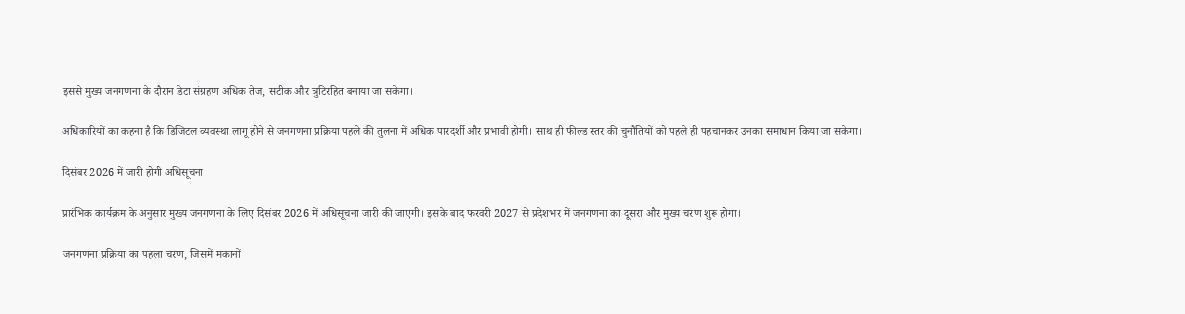इससे मुख्य जनगणना के दौरान डेटा संग्रहण अधिक तेज, सटीक और त्रुटिरहित बनाया जा सकेगा।

अधिकारियों का कहना है कि डिजिटल व्यवस्था लागू होने से जनगणना प्रक्रिया पहले की तुलना में अधिक पारदर्शी और प्रभावी होगी। साथ ही फील्ड स्तर की चुनौतियों को पहले ही पहचानकर उनका समाधान किया जा सकेगा।

दिसंबर 2026 में जारी होगी अधिसूचना

प्रारंभिक कार्यक्रम के अनुसार मुख्य जनगणना के लिए दिसंबर 2026 में अधिसूचना जारी की जाएगी। इसके बाद फरवरी 2027 से प्रदेशभर में जनगणना का दूसरा और मुख्य चरण शुरू होगा।

जनगणना प्रक्रिया का पहला चरण, जिसमें मकानों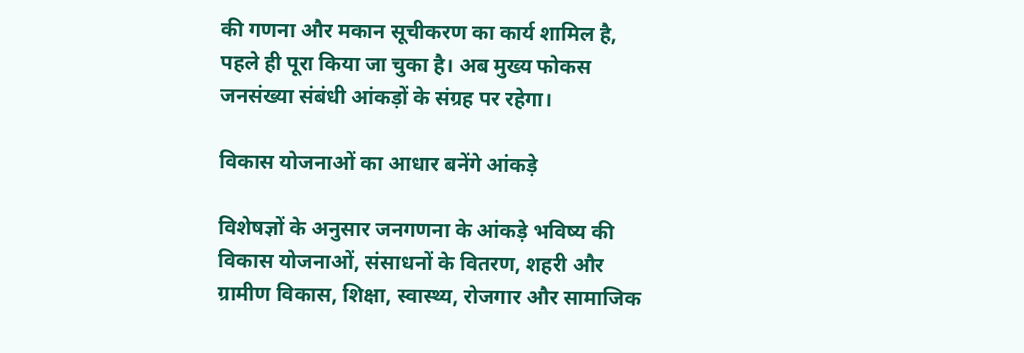की गणना और मकान सूचीकरण का कार्य शामिल है, पहले ही पूरा किया जा चुका है। अब मुख्य फोकस जनसंख्या संबंधी आंकड़ों के संग्रह पर रहेगा।

विकास योजनाओं का आधार बनेंगे आंकड़े

विशेषज्ञों के अनुसार जनगणना के आंकड़े भविष्य की विकास योजनाओं, संसाधनों के वितरण, शहरी और ग्रामीण विकास, शिक्षा, स्वास्थ्य, रोजगार और सामाजिक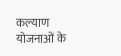कल्याण योजनाओं के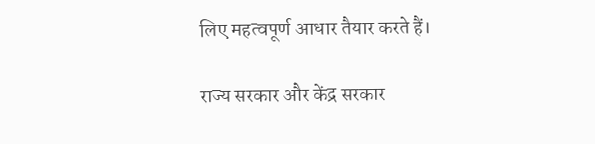लिए महत्वपूर्ण आधार तैयार करते हैं।

राज्य सरकार और केंद्र सरकार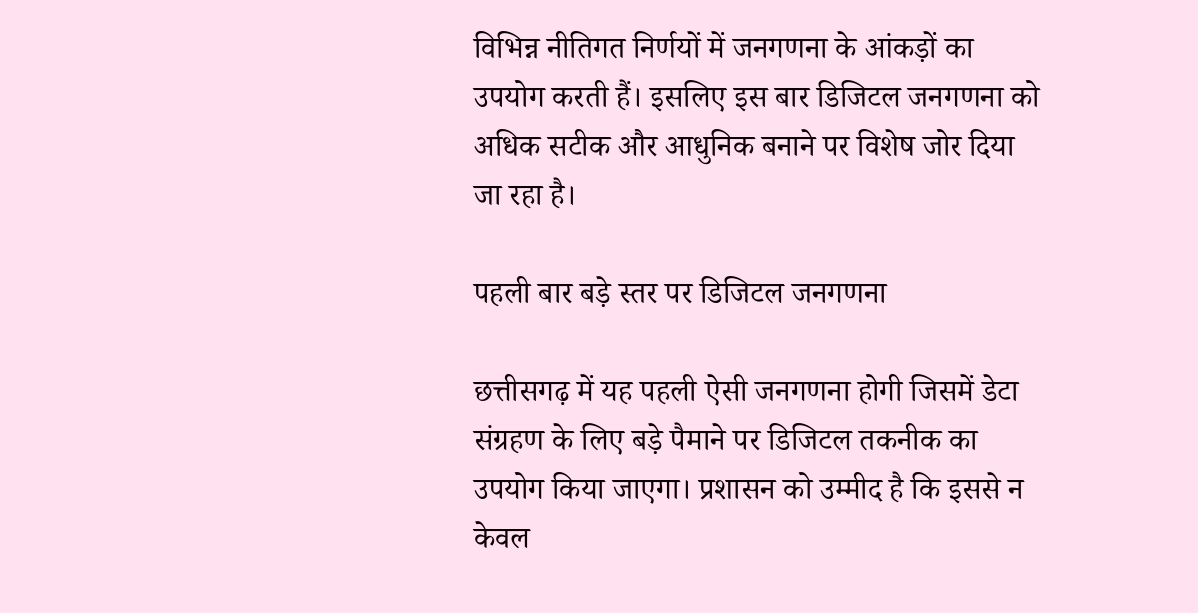विभिन्न नीतिगत निर्णयों में जनगणना के आंकड़ों का उपयोग करती हैं। इसलिए इस बार डिजिटल जनगणना को अधिक सटीक और आधुनिक बनाने पर विशेष जोर दिया जा रहा है।

पहली बार बड़े स्तर पर डिजिटल जनगणना

छत्तीसगढ़ में यह पहली ऐसी जनगणना होगी जिसमें डेटा संग्रहण के लिए बड़े पैमाने पर डिजिटल तकनीक का उपयोग किया जाएगा। प्रशासन को उम्मीद है कि इससे न केवल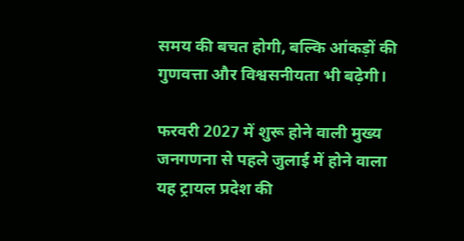समय की बचत होगी, बल्कि आंकड़ों की गुणवत्ता और विश्वसनीयता भी बढ़ेगी।

फरवरी 2027 में शुरू होने वाली मुख्य जनगणना से पहले जुलाई में होने वाला यह ट्रायल प्रदेश की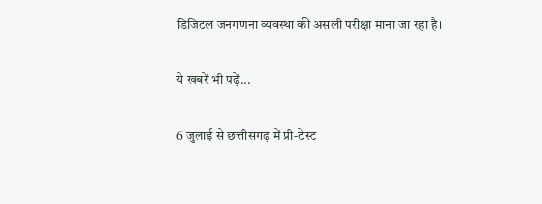डिजिटल जनगणना व्यवस्था की असली परीक्षा माना जा रहा है।

ये खबरें भी पढ़ें...

6 जुलाई से छत्तीसगढ़ में प्री-टेस्ट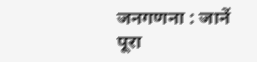जनगणना : जानें पूरा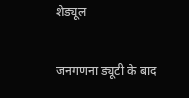शेड्यूल

जनगणना ड्यूटी के बाद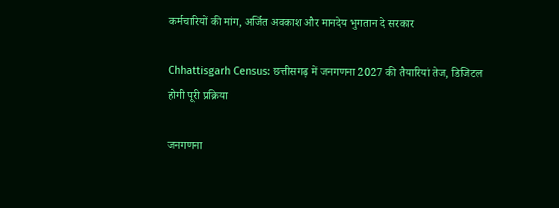कर्मचारियों की मांग, अर्जित अवकाश और मानदेय भुगतान दे सरकार

Chhattisgarh Census: छत्तीसगढ़ में जनगणना 2027 की तैयारियां तेज, डिजिटल होगी पूरी प्रक्रिया

जनगणना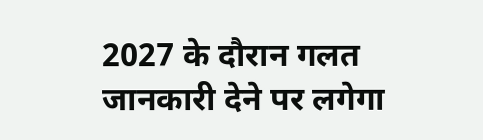2027 के दौरान गलत जानकारी देने पर लगेगा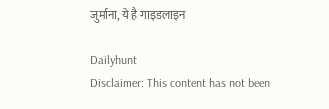जुर्माना, ये है गाइडलाइन

Dailyhunt
Disclaimer: This content has not been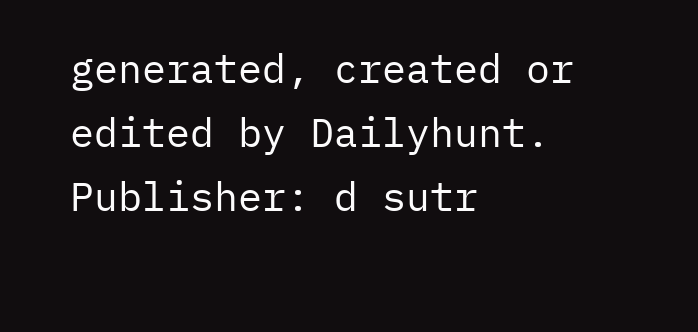generated, created or edited by Dailyhunt. Publisher: d sutr